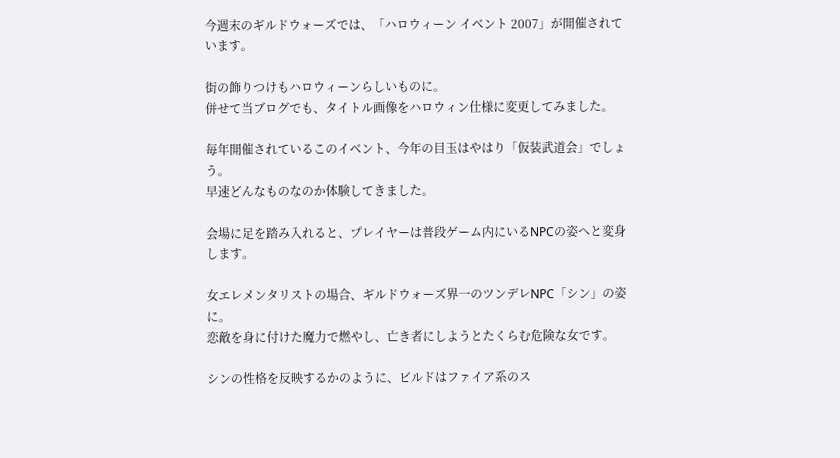今週末のギルドウォーズでは、「ハロウィーン イベント 2007」が開催されています。

街の飾りつけもハロウィーンらしいものに。
併せて当ブログでも、タイトル画像をハロウィン仕様に変更してみました。

毎年開催されているこのイベント、今年の目玉はやはり「仮装武道会」でしょう。
早速どんなものなのか体験してきました。

会場に足を踏み入れると、プレイヤーは普段ゲーム内にいるNPCの姿へと変身します。

女エレメンタリストの場合、ギルドウォーズ界一のツンデレNPC「シン」の姿に。
恋敵を身に付けた魔力で燃やし、亡き者にしようとたくらむ危険な女です。

シンの性格を反映するかのように、ビルドはファイア系のス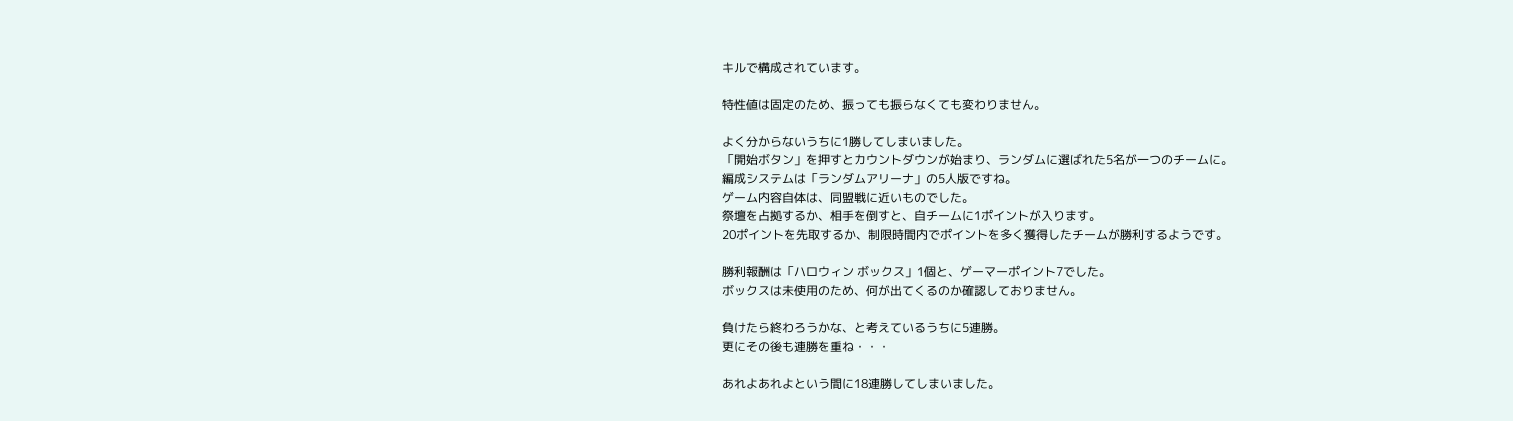キルで構成されています。

特性値は固定のため、振っても振らなくても変わりません。

よく分からないうちに1勝してしまいました。
「開始ボタン」を押すとカウントダウンが始まり、ランダムに選ばれた5名が一つのチームに。
編成システムは「ランダムアリーナ」の5人版ですね。
ゲーム内容自体は、同盟戦に近いものでした。
祭壇を占拠するか、相手を倒すと、自チームに1ポイントが入ります。
20ポイントを先取するか、制限時間内でポイントを多く獲得したチームが勝利するようです。

勝利報酬は「ハロウィン ボックス」1個と、ゲーマーポイント7でした。
ボックスは未使用のため、何が出てくるのか確認しておりません。

負けたら終わろうかな、と考えているうちに5連勝。
更にその後も連勝を重ね・・・

あれよあれよという間に18連勝してしまいました。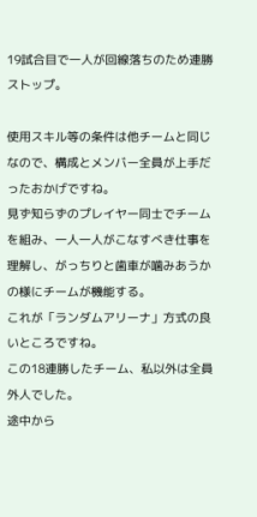19試合目で一人が回線落ちのため連勝ストップ。

使用スキル等の条件は他チームと同じなので、構成とメンバー全員が上手だったおかげですね。
見ず知らずのプレイヤー同士でチームを組み、一人一人がこなすべき仕事を理解し、がっちりと歯車が噛みあうかの様にチームが機能する。
これが「ランダムアリーナ」方式の良いところですね。
この18連勝したチーム、私以外は全員外人でした。
途中から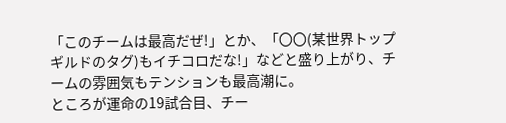「このチームは最高だぜ!」とか、「〇〇(某世界トップギルドのタグ)もイチコロだな!」などと盛り上がり、チームの雰囲気もテンションも最高潮に。
ところが運命の19試合目、チー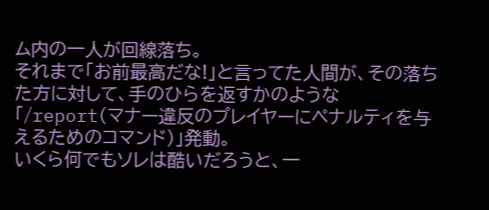ム内の一人が回線落ち。
それまで「お前最高だな!」と言ってた人間が、その落ちた方に対して、手のひらを返すかのような「/report(マナー違反のプレイヤーにペナルティを与えるためのコマンド)」発動。
いくら何でもソレは酷いだろうと、一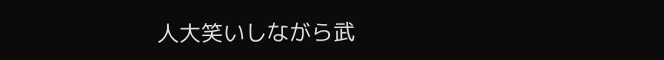人大笑いしながら武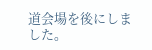道会場を後にしました。